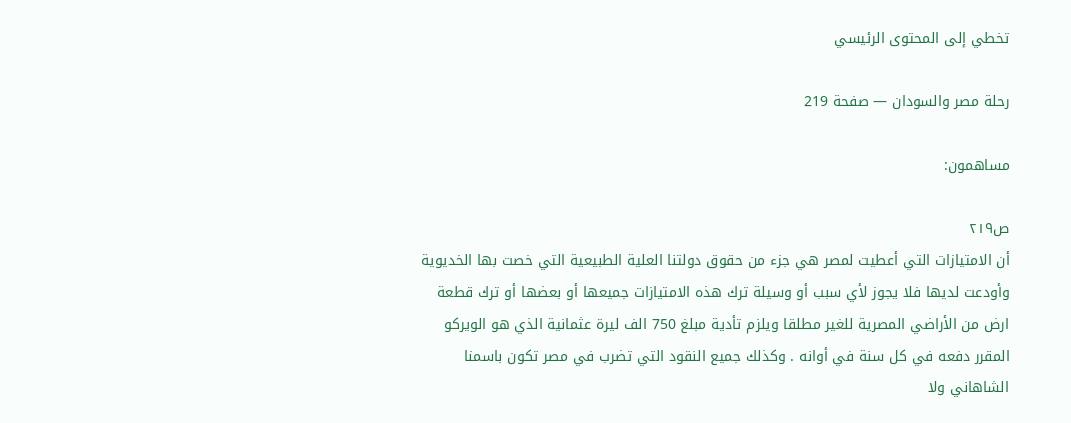تخطي إلى المحتوى الرئيسي

رحلة مصر والسودان — صفحة 219

مساهمون:

ص٢١٩
أن الامتيازات التي أعطيت لمصر هي جزء من حقوق دولتنا العلية الطبيعية التي خصت بها الخديوية وأودعت لديها فلا يجوز لأي سبب أو وسيلة ترك هذه الامتيازات جميعها أو بعضها أو ترك قطعة ارض من الأراضي المصرية للغير مطلقا ويلزم تأدية مبلغ 750 الف ليرة عثمانية الذي هو الويركو المقرر دفعه في كل سنة في أوانه . وكذلك جميع النقود التي تضرب في مصر تكون باسمنا الشاهاني ولا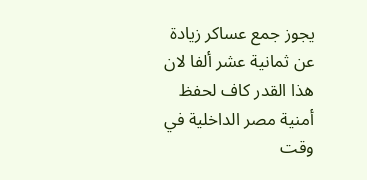يجوز جمع عساكر زيادة عن ثمانية عشر ألفا لان هذا القدر كاف لحفظ أمنية مصر الداخلية في وقت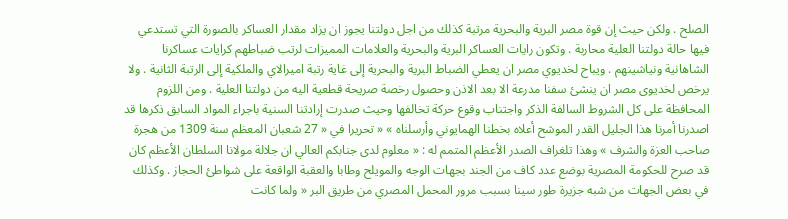الصلح . ولكن حيث إن قوة مصر البرية والبحرية مرتبة كذلك من اجل دولتنا يجوز ان يزاد مقدار العساكر بالصورة التي تستدعي فيها حالة دولتنا العلية محاربة . وتكون رايات العساكر البرية والبحرية والعلامات المميزات لرتب ضباطهم كرايات عساكرنا الشاهانية ونياشينهم . ويباح لخديوي مصر ان يعطي الضباط البرية والبحرية إلى غاية رتبة اميرالاي والملكية إلى الرتبة الثانية . ولا يرخص لخديوى مصر ان ينشئ سفنا مدرعة الا بعد الاذن وحصول رخصة صريحة قطعية اليه من دولتنا العلية . ومن اللزوم المحافظة على كل الشروط السالفة الذكر واجتناب وقوع حركة تخالفها وحيث صدرت إرادتنا السنية باجراء المواد السابق ذكرها قد اصدرنا أمرنا هذا الجليل القدر الموشح أعلاه بخطنا الهمايوني وأرسلناه » « تحريرا في « 27 شعبان المعظم سنة 1309 من هجرة صاحب العزة والشرف » وهذا تلغراف الصدر الأعظم المتمم له : « معلوم لدى جنابكم العالي ان جلالة مولانا السلطان الأعظم كان قد صرح للحكومة المصرية بوضع عدد كاف من الجند بجهات الوجه والمويلح وطابا والعقبة الواقعة على شواطئ الحجاز . وكذلك في بعض الجهات من شبه جزيرة طور سينا بسبب مرور المحمل المصري من طريق البر « ولما كانت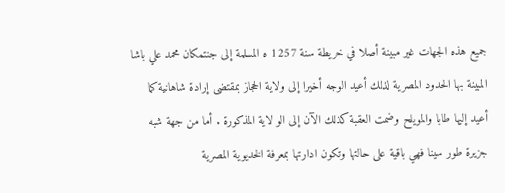جميع هذه الجهات غير مبينة أصلا في خريطة سنة 1257 ه المسلمة إلى جنتمكان محمد علي باشا المبينة بها الحدود المصرية لذلك أعيد الوجه أخيرا إلى ولاية الحجاز بمقتضى إرادة شاهانية كما أعيد إليها طابا والمويلح وضمت العقبة كذلك الآن إلى الو لاية المذكورة . أما من جهة شبه جزيرة طور سينا فهي باقية على حالتها وتكون ادارتها بمعرفة الخديوية المصرية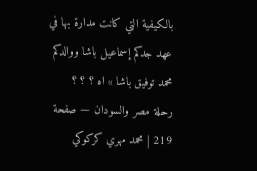بالكيفية التي كانت مدارة بها في عهد جدكم إسماعيل باشا ووالدكم محمد توفيق باشا » اه ؟ ؟ ؟
رحلة مصر والسودان — صفحة 219 | محمد مهري كركوكي